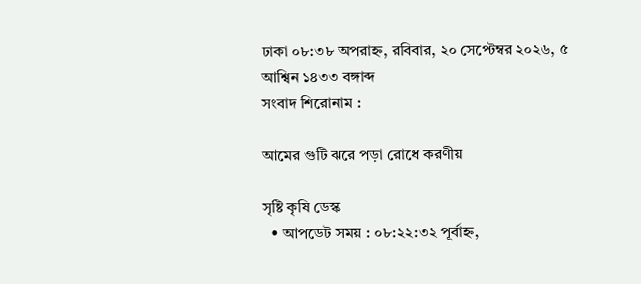ঢাকা ০৮:৩৮ অপরাহ্ন, রবিবার, ২০ সেপ্টেম্বর ২০২৬, ৫ আশ্বিন ১৪৩৩ বঙ্গাব্দ
সংবাদ শিরোনাম :

আমের গুটি ঝরে পড়া রোধে করণীয়

সৃষ্টি কৃষি ডেস্ক
  • আপডেট সময় : ০৮:২২:৩২ পূর্বাহ্ন,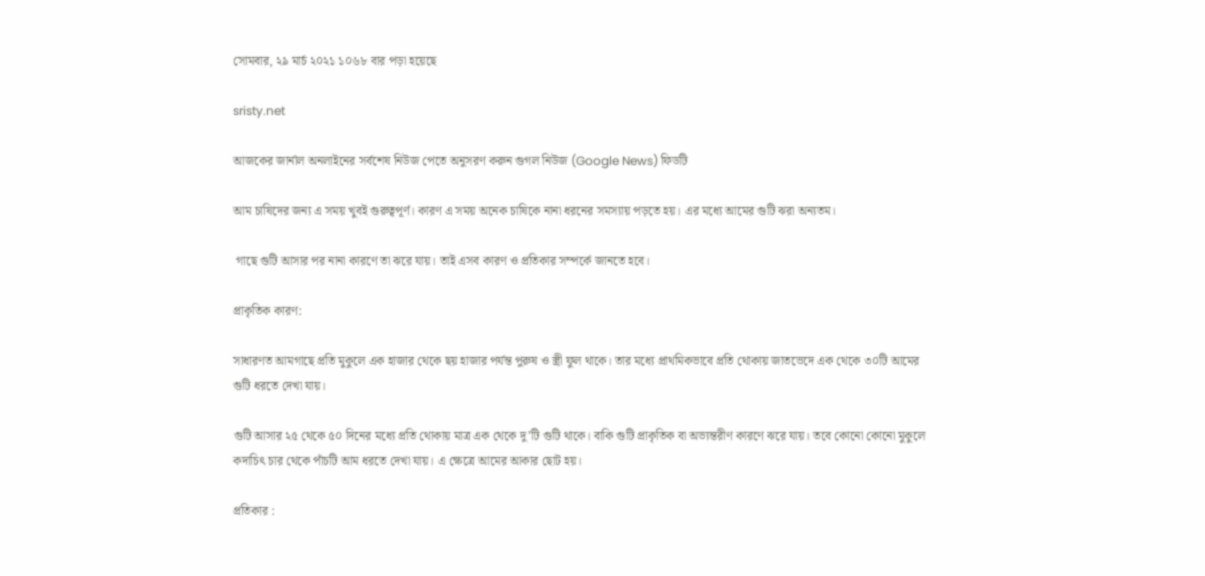সোমবার, ২৯ মার্চ ২০২১ ১০৬৮ বার পড়া হয়েছে

sristy.net

আজকের জার্নাল অনলাইনের সর্বশেষ নিউজ পেতে অনুসরণ করুন গুগল নিউজ (Google News) ফিডটি

আম চাষিদের জন্য এ সময় খুবই গুরুত্বপূর্ণ। কারণ এ সময় অনেক চাষিকে নানা ধরনের সমস্যায় পড়তে হয়। এর মধ্যে আমের গুটি ঝরা অন্যতম।

 গাছে গুটি আসার পর নানা কারণে তা ঝরে যায়। তাই এসব কারণ ও প্রতিকার সম্পর্কে জানতে হবে।

প্রাকৃতিক কারণ:

সাধারণত আমগাছে প্রতি মুকুলে এক হাজার থেকে ছয় হাজার পর্যন্ত পুরুষ ও স্ত্রী ফুল থাকে। তার মধ্যে প্রাথমিকভাবে প্রতি থোকায় জাতভেদে এক থেকে ৩০টি আমের গুটি ধরতে দেখা যায়।

গুটি আসার ২৫ থেকে ৫০ দিনের মধ্যে প্রতি থোকায় মাত্র এক থেকে দু’টি গুটি থাকে। বাকি গুটি প্রাকৃতিক বা অভ্যন্তরীণ কারণে ঝরে যায়। তবে কোনো কোনো মুকুলে কদাচিৎ চার থেকে পাঁচটি আম ধরতে দেখা যায়। এ ক্ষেত্রে আমের আকার ছোট হয়।

প্রতিকার :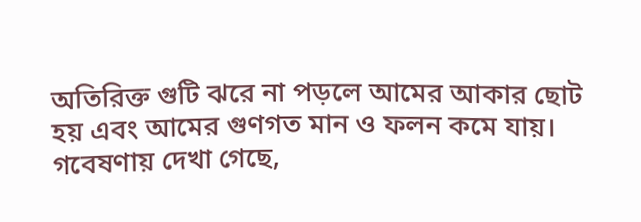অতিরিক্ত গুটি ঝরে না পড়লে আমের আকার ছোট হয় এবং আমের গুণগত মান ও ফলন কমে যায়। গবেষণায় দেখা গেছে,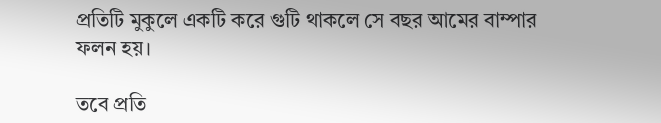প্রতিটি মুকুলে একটি করে গুটি থাকলে সে বছর আমের বাম্পার ফলন হয়।

তবে প্রতি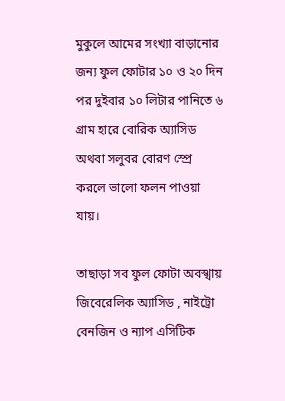মুকুলে আমের সংখ্যা বাড়ানোর জন্য ফুল ফোটার ১০ ও ২০ দিন পর দুইবার ১০ লিটার পানিতে ৬ গ্রাম হারে বোরিক অ্যাসিড অথবা সলুবর বোরণ স্প্রে করলে ভালো ফলন পাওয়া যায়।

তাছাড়া সব ফুল ফোটা অবস্খায় জিবেরেলিক অ্যাসিড , নাইট্রো বেনজিন ও ন্যাপ এসিটিক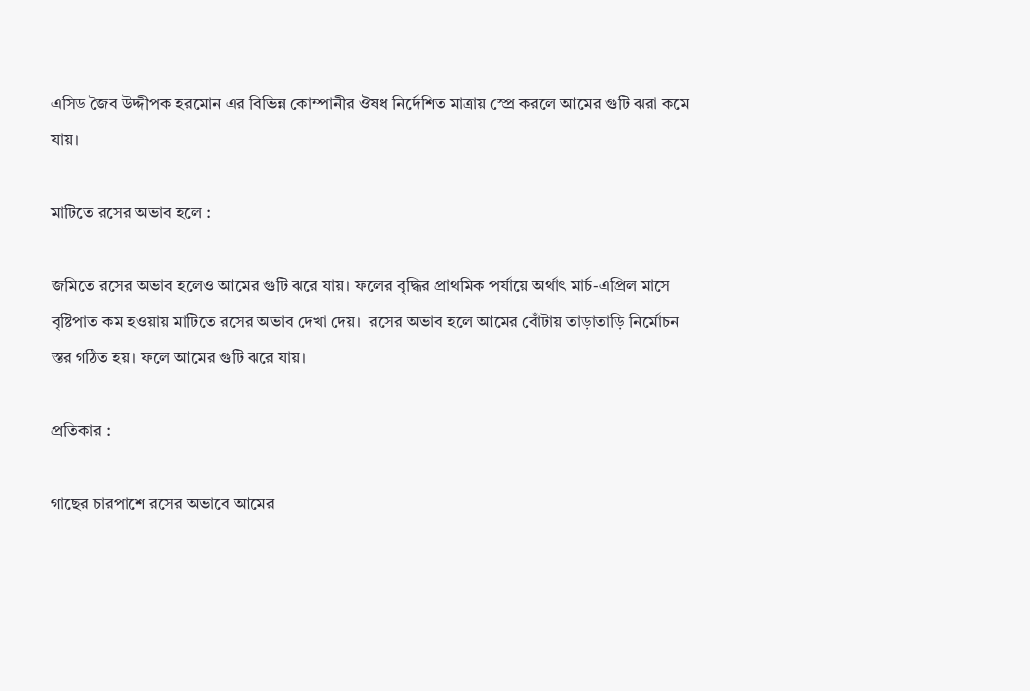এসিড জৈব উদ্দীপক হরমোন এর বিভিন্ন কোম্পানীর ঔষধ নির্দেশিত মাত্রায় স্প্রে করলে আমের গুটি ঝরা কমে যায়।

মাটিতে রসের অভাব হলে :

জমিতে রসের অভাব হলেও আমের গুটি ঝরে যায়। ফলের বৃদ্ধির প্রাথমিক পর্যায়ে অর্থাৎ মার্চ-এপ্রিল মাসে বৃষ্টিপাত কম হওয়ায় মাটিতে রসের অভাব দেখা দেয়।  রসের অভাব হলে আমের বোঁটায় তাড়াতাড়ি নির্মোচন স্তর গঠিত হয়। ফলে আমের গুটি ঝরে যায়।

প্রতিকার :

গাছের চারপাশে রসের অভাবে আমের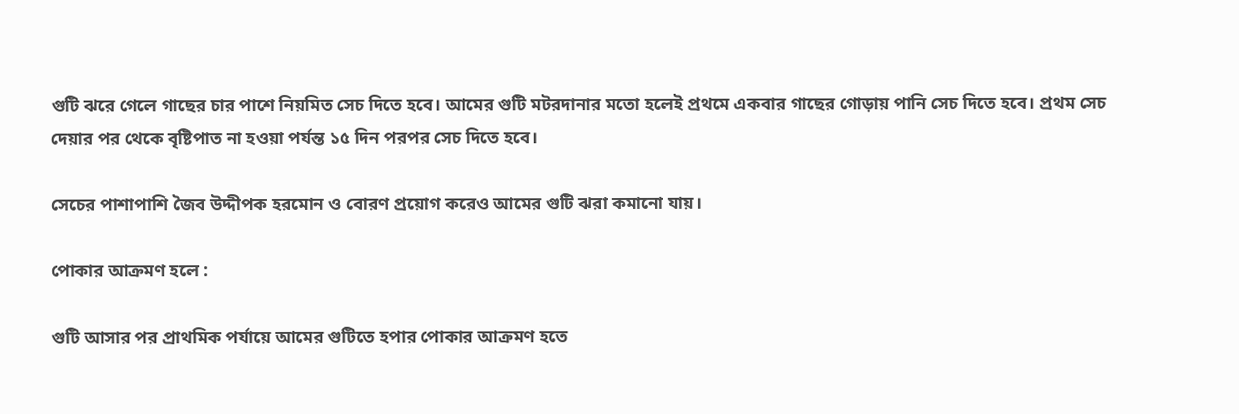গুটি ঝরে গেলে গাছের চার পাশে নিয়মিত সেচ দিতে হবে। আমের গুটি মটরদানার মতো হলেই প্রথমে একবার গাছের গোড়ায় পানি সেচ দিতে হবে। প্রথম সেচ দেয়ার পর থেকে বৃষ্টিপাত না হওয়া পর্যন্ত ১৫ দিন পরপর সেচ দিতে হবে।

সেচের পাশাপাশি জৈব উদ্দীপক হরমোন ও বোরণ প্রয়োগ করেও আমের গুটি ঝরা কমানো যায়।

পোকার আক্রমণ হলে :

গুটি আসার পর প্রাথমিক পর্যায়ে আমের গুটিতে হপার পোকার আক্রমণ হতে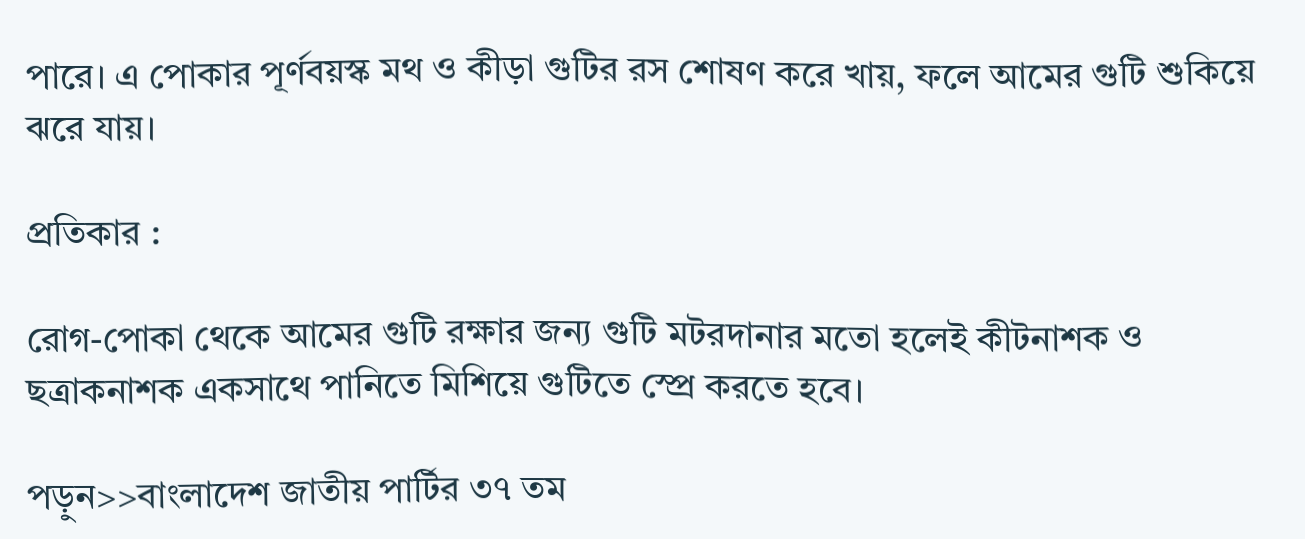পারে। এ পোকার পূর্ণবয়স্ক মথ ও কীড়া গুটির রস শোষণ করে খায়, ফলে আমের গুটি শুকিয়ে ঝরে যায়।

প্রতিকার :

রোগ-পোকা থেকে আমের গুটি রক্ষার জন্য গুটি মটরদানার মতো হলেই কীটনাশক ও ছত্রাকনাশক একসাথে পানিতে মিশিয়ে গুটিতে স্প্রে করতে হবে।

পড়ুন>>বাংলাদেশ জাতীয় পার্টির ৩৭ তম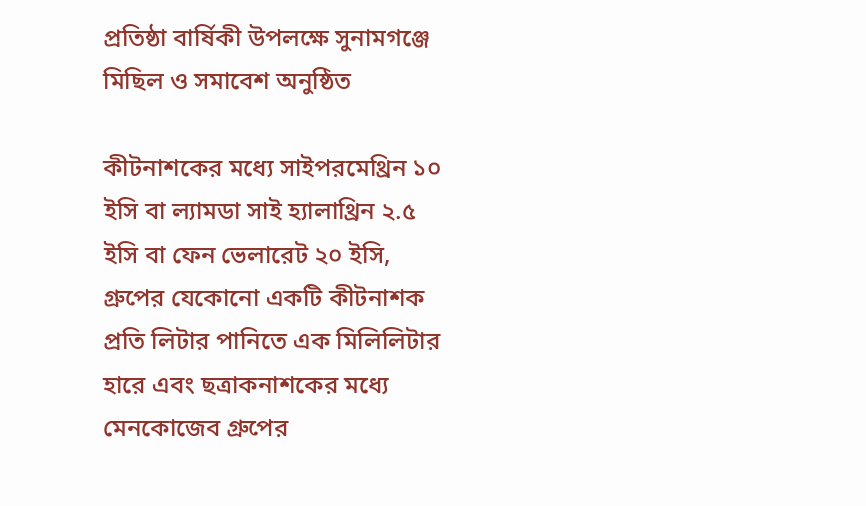প্রতিষ্ঠা বার্ষিকী উপলক্ষে সুনামগঞ্জে মিছিল ও সমাবেশ অনুষ্ঠিত

কীটনাশকের মধ্যে সাইপরমেথ্রিন ১০ ইসি বা ল্যামডা সাই হ্যালাথ্রিন ২.৫ ইসি বা ফেন ভেলারেট ২০ ইসি, গ্রুপের যেকোনো একটি কীটনাশক প্রতি লিটার পানিতে এক মিলিলিটার হারে এবং ছত্রাকনাশকের মধ্যে মেনকোজেব গ্রুপের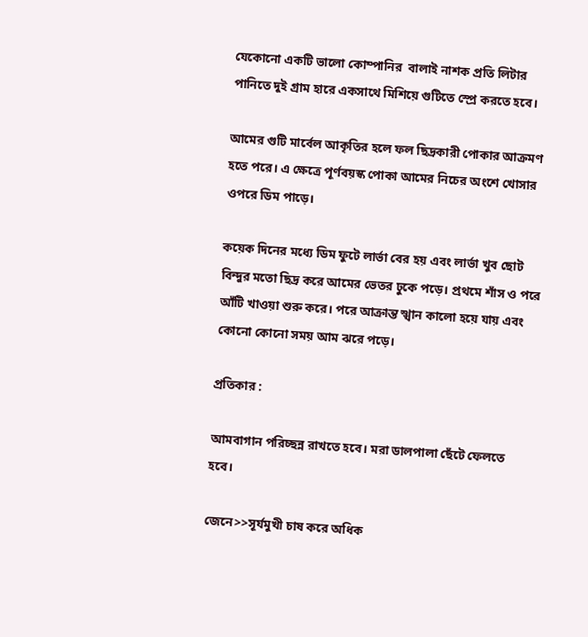যেকোনো একটি ভালো কোম্পানির  বালাই নাশক প্রতি লিটার পানিতে দুই গ্রাম হারে একসাথে মিশিয়ে গুটিতে স্প্রে করতে হবে।

আমের গুটি মার্বেল আকৃতির হলে ফল ছিদ্রকারী পোকার আক্রমণ হতে পরে। এ ক্ষেত্রে পূর্ণবয়স্ক পোকা আমের নিচের অংশে খোসার ওপরে ডিম পাড়ে।

কয়েক দিনের মধ্যে ডিম ফুটে লার্ভা বের হয় এবং লার্ভা খুব ছোট বিন্দুর মতো ছিদ্র করে আমের ভেতর ঢুকে পড়ে। প্রথমে শাঁস ও পরে আঁটি খাওয়া শুরু করে। পরে আক্রান্ত স্খান কালো হয়ে যায় এবং কোনো কোনো সময় আম ঝরে পড়ে।

প্রতিকার :

আমবাগান পরিচ্ছন্ন রাখতে হবে। মরা ডালপালা ছেঁটে ফেলতে হবে।

জেনে>>সূর্যমুখী চাষ করে অধিক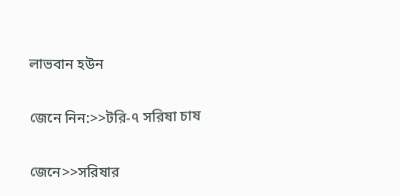লাভবান হউন

জেনে নিন:>>টরি-৭ সরিষা চাষ

জেনে>>সরিষার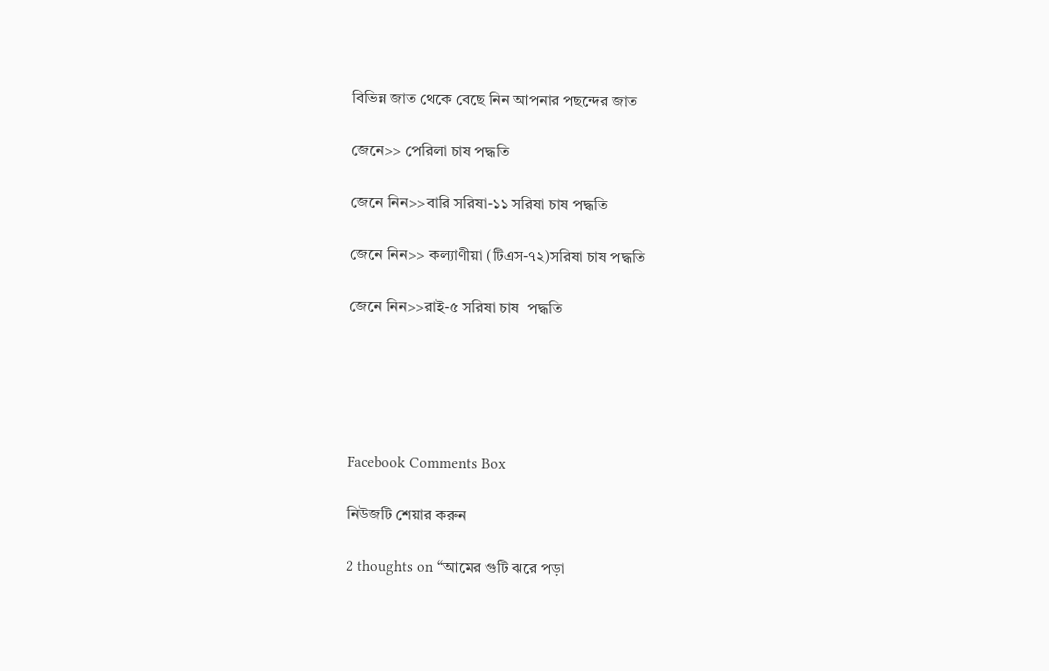বিভিন্ন জাত থেকে বেছে নিন আপনার পছন্দের জাত

জেনে>> পেরিলা চাষ পদ্ধতি

জেনে নিন>>বারি সরিষা-১১ সরিষা চাষ পদ্ধতি

জেনে নিন>> কল্যাণীয়া (টিএস-৭২)সরিষা চাষ পদ্ধতি

জেনে নিন>>রাই-৫ সরিষা চাষ  পদ্ধতি





Facebook Comments Box

নিউজটি শেয়ার করুন

2 thoughts on “আমের গুটি ঝরে পড়া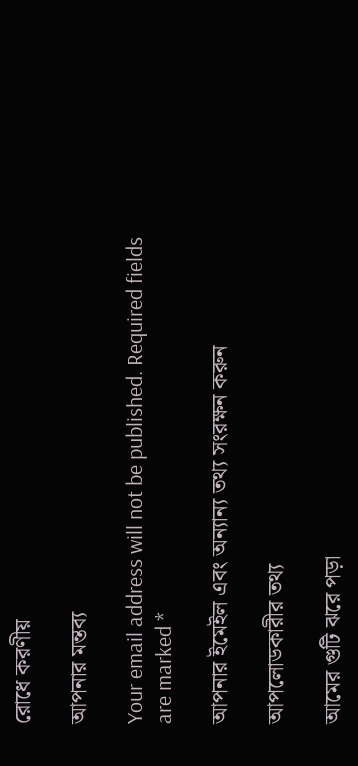রোধে করণীয়

আপনার মন্তব্য

Your email address will not be published. Required fields are marked *

আপনার ইমেইল এবং অন্যান্য তথ্য সংরক্ষন করুন

আপলোডকারীর তথ্য

আমের গুটি ঝরে পড়া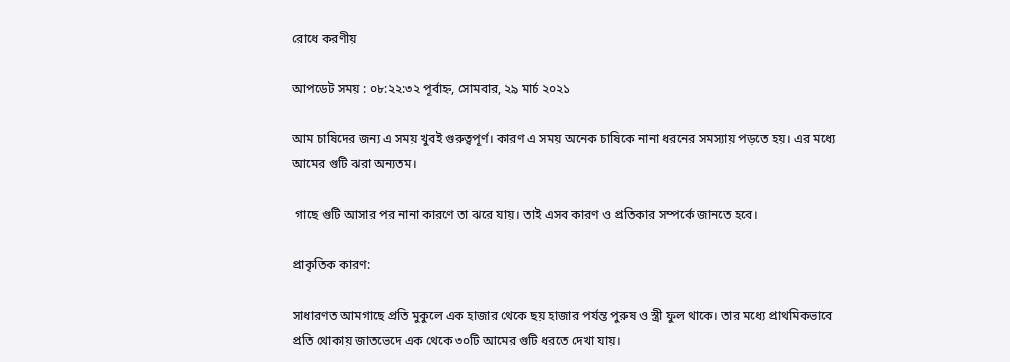রোধে করণীয়

আপডেট সময় : ০৮:২২:৩২ পূর্বাহ্ন, সোমবার, ২৯ মার্চ ২০২১

আম চাষিদের জন্য এ সময় খুবই গুরুত্বপূর্ণ। কারণ এ সময় অনেক চাষিকে নানা ধরনের সমস্যায় পড়তে হয়। এর মধ্যে আমের গুটি ঝরা অন্যতম।

 গাছে গুটি আসার পর নানা কারণে তা ঝরে যায়। তাই এসব কারণ ও প্রতিকার সম্পর্কে জানতে হবে।

প্রাকৃতিক কারণ:

সাধারণত আমগাছে প্রতি মুকুলে এক হাজার থেকে ছয় হাজার পর্যন্ত পুরুষ ও স্ত্রী ফুল থাকে। তার মধ্যে প্রাথমিকভাবে প্রতি থোকায় জাতভেদে এক থেকে ৩০টি আমের গুটি ধরতে দেখা যায়।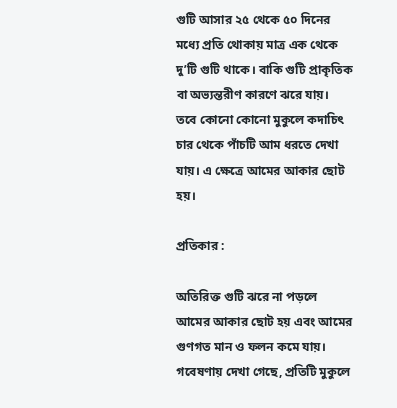গুটি আসার ২৫ থেকে ৫০ দিনের মধ্যে প্রতি থোকায় মাত্র এক থেকে দু’টি গুটি থাকে। বাকি গুটি প্রাকৃতিক বা অভ্যন্তরীণ কারণে ঝরে যায়। তবে কোনো কোনো মুকুলে কদাচিৎ চার থেকে পাঁচটি আম ধরতে দেখা যায়। এ ক্ষেত্রে আমের আকার ছোট হয়।

প্রতিকার :

অতিরিক্ত গুটি ঝরে না পড়লে আমের আকার ছোট হয় এবং আমের গুণগত মান ও ফলন কমে যায়। গবেষণায় দেখা গেছে, প্রতিটি মুকুলে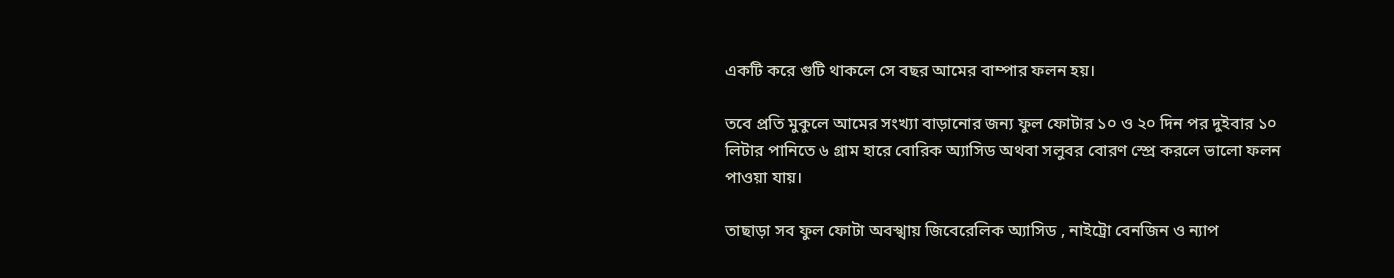একটি করে গুটি থাকলে সে বছর আমের বাম্পার ফলন হয়।

তবে প্রতি মুকুলে আমের সংখ্যা বাড়ানোর জন্য ফুল ফোটার ১০ ও ২০ দিন পর দুইবার ১০ লিটার পানিতে ৬ গ্রাম হারে বোরিক অ্যাসিড অথবা সলুবর বোরণ স্প্রে করলে ভালো ফলন পাওয়া যায়।

তাছাড়া সব ফুল ফোটা অবস্খায় জিবেরেলিক অ্যাসিড , নাইট্রো বেনজিন ও ন্যাপ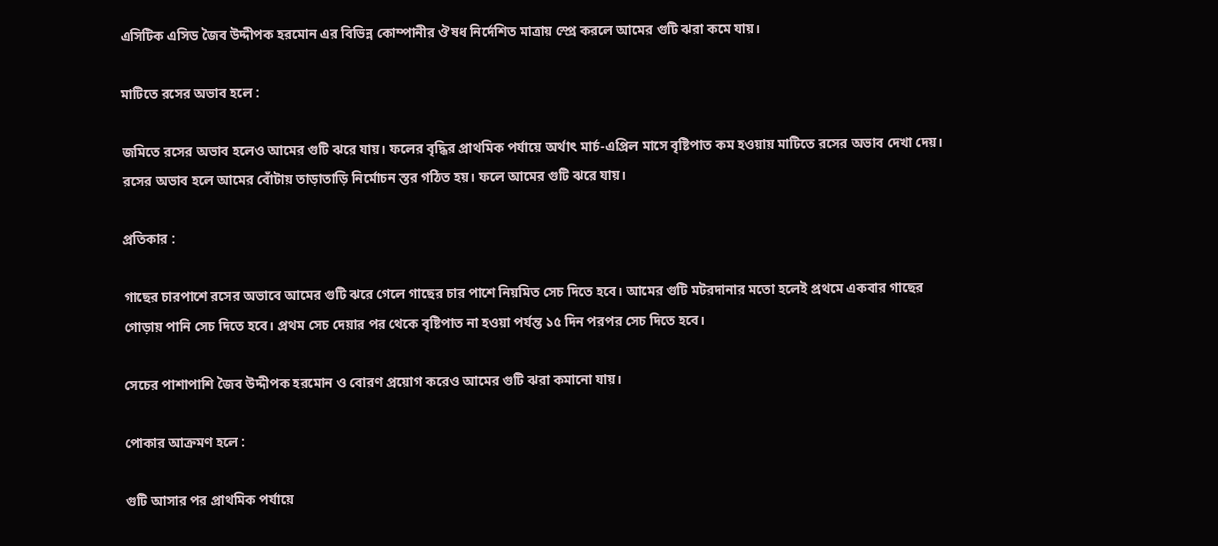এসিটিক এসিড জৈব উদ্দীপক হরমোন এর বিভিন্ন কোম্পানীর ঔষধ নির্দেশিত মাত্রায় স্প্রে করলে আমের গুটি ঝরা কমে যায়।

মাটিতে রসের অভাব হলে :

জমিতে রসের অভাব হলেও আমের গুটি ঝরে যায়। ফলের বৃদ্ধির প্রাথমিক পর্যায়ে অর্থাৎ মার্চ-এপ্রিল মাসে বৃষ্টিপাত কম হওয়ায় মাটিতে রসের অভাব দেখা দেয়।  রসের অভাব হলে আমের বোঁটায় তাড়াতাড়ি নির্মোচন স্তর গঠিত হয়। ফলে আমের গুটি ঝরে যায়।

প্রতিকার :

গাছের চারপাশে রসের অভাবে আমের গুটি ঝরে গেলে গাছের চার পাশে নিয়মিত সেচ দিতে হবে। আমের গুটি মটরদানার মতো হলেই প্রথমে একবার গাছের গোড়ায় পানি সেচ দিতে হবে। প্রথম সেচ দেয়ার পর থেকে বৃষ্টিপাত না হওয়া পর্যন্ত ১৫ দিন পরপর সেচ দিতে হবে।

সেচের পাশাপাশি জৈব উদ্দীপক হরমোন ও বোরণ প্রয়োগ করেও আমের গুটি ঝরা কমানো যায়।

পোকার আক্রমণ হলে :

গুটি আসার পর প্রাথমিক পর্যায়ে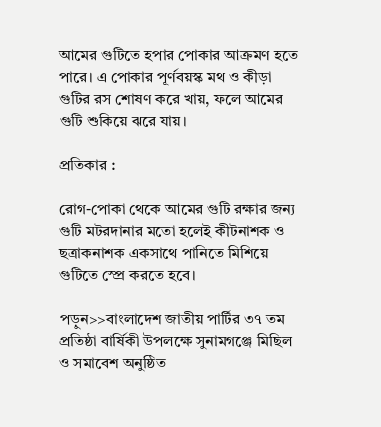আমের গুটিতে হপার পোকার আক্রমণ হতে পারে। এ পোকার পূর্ণবয়স্ক মথ ও কীড়া গুটির রস শোষণ করে খায়, ফলে আমের গুটি শুকিয়ে ঝরে যায়।

প্রতিকার :

রোগ-পোকা থেকে আমের গুটি রক্ষার জন্য গুটি মটরদানার মতো হলেই কীটনাশক ও ছত্রাকনাশক একসাথে পানিতে মিশিয়ে গুটিতে স্প্রে করতে হবে।

পড়ুন>>বাংলাদেশ জাতীয় পার্টির ৩৭ তম প্রতিষ্ঠা বার্ষিকী উপলক্ষে সুনামগঞ্জে মিছিল ও সমাবেশ অনুষ্ঠিত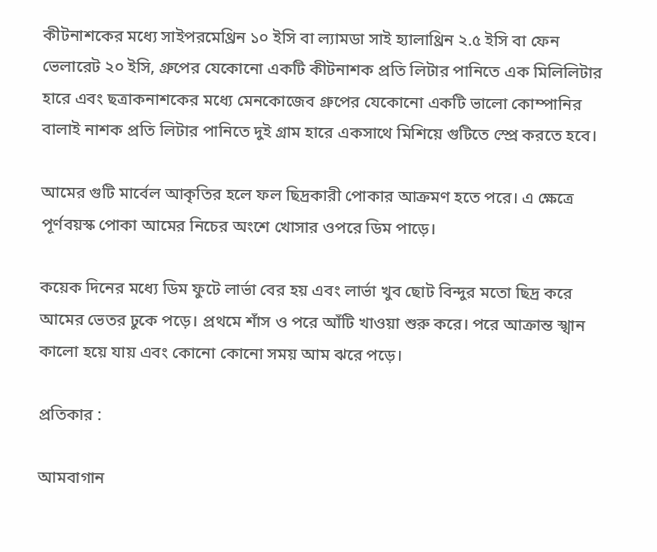কীটনাশকের মধ্যে সাইপরমেথ্রিন ১০ ইসি বা ল্যামডা সাই হ্যালাথ্রিন ২.৫ ইসি বা ফেন ভেলারেট ২০ ইসি, গ্রুপের যেকোনো একটি কীটনাশক প্রতি লিটার পানিতে এক মিলিলিটার হারে এবং ছত্রাকনাশকের মধ্যে মেনকোজেব গ্রুপের যেকোনো একটি ভালো কোম্পানির  বালাই নাশক প্রতি লিটার পানিতে দুই গ্রাম হারে একসাথে মিশিয়ে গুটিতে স্প্রে করতে হবে।

আমের গুটি মার্বেল আকৃতির হলে ফল ছিদ্রকারী পোকার আক্রমণ হতে পরে। এ ক্ষেত্রে পূর্ণবয়স্ক পোকা আমের নিচের অংশে খোসার ওপরে ডিম পাড়ে।

কয়েক দিনের মধ্যে ডিম ফুটে লার্ভা বের হয় এবং লার্ভা খুব ছোট বিন্দুর মতো ছিদ্র করে আমের ভেতর ঢুকে পড়ে। প্রথমে শাঁস ও পরে আঁটি খাওয়া শুরু করে। পরে আক্রান্ত স্খান কালো হয়ে যায় এবং কোনো কোনো সময় আম ঝরে পড়ে।

প্রতিকার :

আমবাগান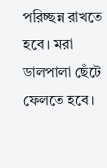পরিচ্ছন্ন রাখতে হবে। মরা ডালপালা ছেঁটে ফেলতে হবে।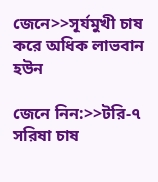জেনে>>সূর্যমুখী চাষ করে অধিক লাভবান হউন

জেনে নিন:>>টরি-৭ সরিষা চাষ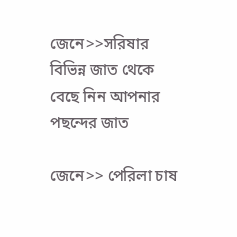জেনে>>সরিষার বিভিন্ন জাত থেকে বেছে নিন আপনার পছন্দের জাত

জেনে>> পেরিলা চাষ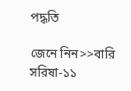পদ্ধতি

জেনে নিন>>বারি সরিষা-১১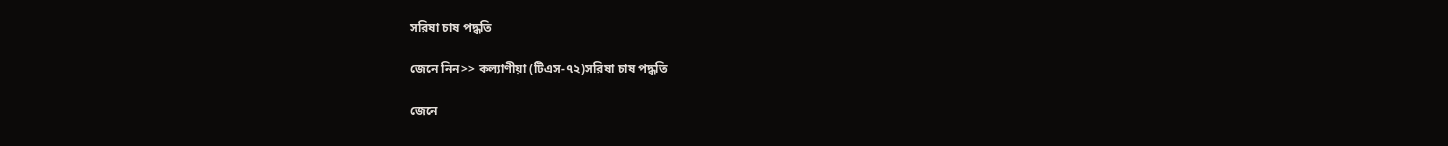সরিষা চাষ পদ্ধতি

জেনে নিন>> কল্যাণীয়া (টিএস-৭২)সরিষা চাষ পদ্ধতি

জেনে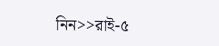নিন>>রাই-৫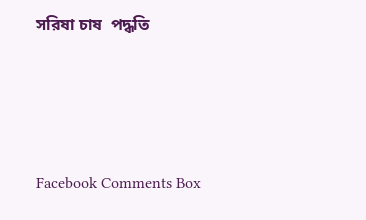সরিষা চাষ  পদ্ধতি





Facebook Comments Box